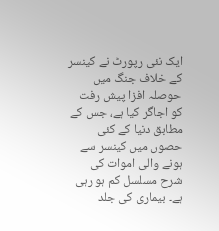ایک نئی رپورٹ نے کینسر کے خلاف جنگ میں حوصلہ افزا پیش رفت کو اجاگر کیا ہے، جس کے مطابق دنیا کے کئی حصوں میں کینسر سے ہونے والی اموات کی شرح مسلسل کم ہو رہی ہے۔ بیماری کی جلد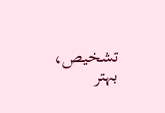تشخیص، بہتر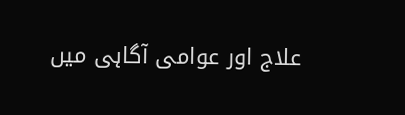علاج اور عوامی آگاہی میں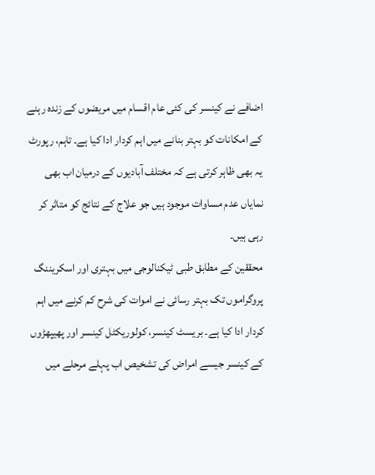اضافے نے کینسر کی کئی عام اقسام میں مریضوں کے زندہ رہنے کے امکانات کو بہتر بنانے میں اہم کردار ادا کیا ہے۔ تاہم، رپورٹ یہ بھی ظاہر کرتی ہے کہ مختلف آبادیوں کے درمیان اب بھی نمایاں عدم مساوات موجود ہیں جو علاج کے نتائج کو متاثر کر رہی ہیں۔
محققین کے مطابق طبی ٹیکنالوجی میں بہتری اور اسکریننگ پروگراموں تک بہتر رسائی نے اموات کی شرح کم کرنے میں اہم کردار ادا کیا ہے۔ بریسٹ کینسر، کولوریکٹل کینسر اور پھیپھڑوں کے کینسر جیسے امراض کی تشخیص اب پہلے مرحلے میں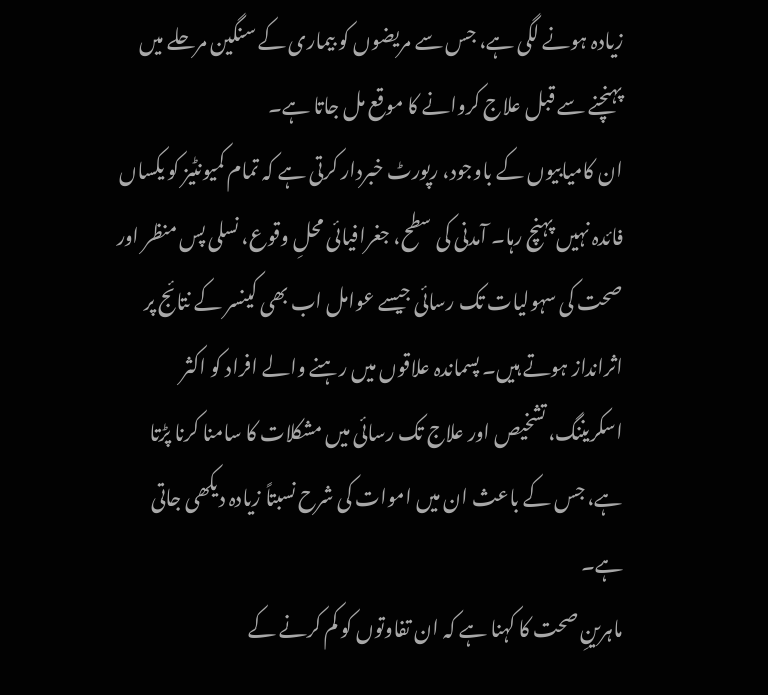زیادہ ہونے لگی ہے، جس سے مریضوں کو بیماری کے سنگین مرحلے میں پہنچنے سے قبل علاج کروانے کا موقع مل جاتا ہے۔
ان کامیابیوں کے باوجود، رپورٹ خبردار کرتی ہے کہ تمام کمیونٹیز کو یکساں فائدہ نہیں پہنچ رہا۔ آمدنی کی سطح، جغرافیائی محلِ وقوع، نسلی پس منظر اور صحت کی سہولیات تک رسائی جیسے عوامل اب بھی کینسر کے نتائج پر اثرانداز ہوتے ہیں۔ پسماندہ علاقوں میں رہنے والے افراد کو اکثر اسکریننگ، تشخیص اور علاج تک رسائی میں مشکلات کا سامنا کرنا پڑتا ہے، جس کے باعث ان میں اموات کی شرح نسبتاً زیادہ دیکھی جاتی ہے۔
ماہرینِ صحت کا کہنا ہے کہ ان تفاوتوں کو کم کرنے کے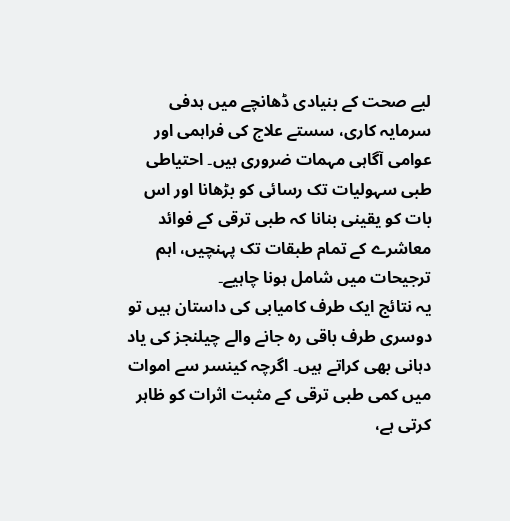لیے صحت کے بنیادی ڈھانچے میں ہدفی سرمایہ کاری، سستے علاج کی فراہمی اور عوامی آگاہی مہمات ضروری ہیں۔ احتیاطی طبی سہولیات تک رسائی کو بڑھانا اور اس بات کو یقینی بنانا کہ طبی ترقی کے فوائد معاشرے کے تمام طبقات تک پہنچیں، اہم ترجیحات میں شامل ہونا چاہیے۔
یہ نتائج ایک طرف کامیابی کی داستان ہیں تو دوسری طرف باقی رہ جانے والے چیلنجز کی یاد دہانی بھی کراتے ہیں۔ اگرچہ کینسر سے اموات میں کمی طبی ترقی کے مثبت اثرات کو ظاہر کرتی ہے،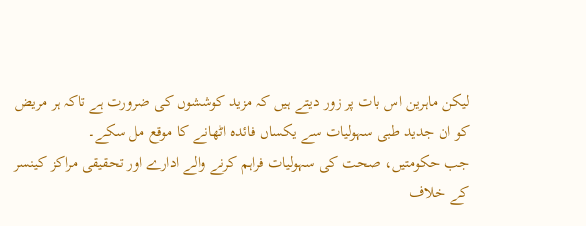لیکن ماہرین اس بات پر زور دیتے ہیں کہ مزید کوششوں کی ضرورت ہے تاکہ ہر مریض کو ان جدید طبی سہولیات سے یکساں فائدہ اٹھانے کا موقع مل سکے۔
جب حکومتیں، صحت کی سہولیات فراہم کرنے والے ادارے اور تحقیقی مراکز کینسر کے خلاف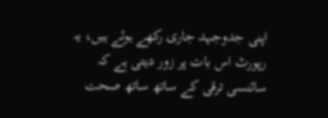اپنی جدوجہد جاری رکھے ہوئے ہیں، یہ رپورٹ اس بات پر زور دیتی ہے کہ سائنسی ترقی کے ساتھ ساتھ صحت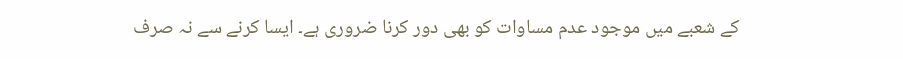کے شعبے میں موجود عدم مساوات کو بھی دور کرنا ضروری ہے۔ ایسا کرنے سے نہ صرف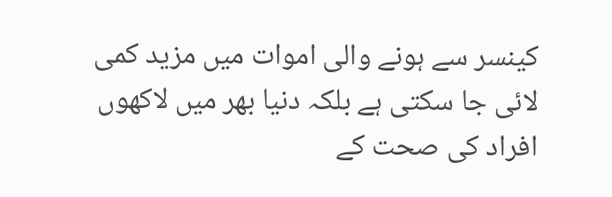کینسر سے ہونے والی اموات میں مزید کمی لائی جا سکتی ہے بلکہ دنیا بھر میں لاکھوں افراد کی صحت کے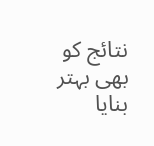نتائج کو بھی بہتر بنایا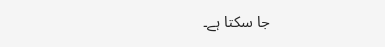جا سکتا ہے۔